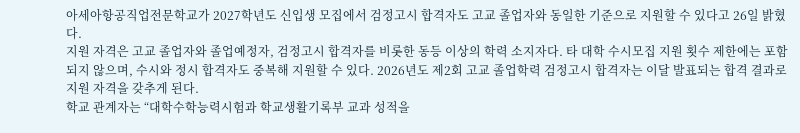아세아항공직업전문학교가 2027학년도 신입생 모집에서 검정고시 합격자도 고교 졸업자와 동일한 기준으로 지원할 수 있다고 26일 밝혔다.
지원 자격은 고교 졸업자와 졸업예정자, 검정고시 합격자를 비롯한 동등 이상의 학력 소지자다. 타 대학 수시모집 지원 횟수 제한에는 포함되지 않으며, 수시와 정시 합격자도 중복해 지원할 수 있다. 2026년도 제2회 고교 졸업학력 검정고시 합격자는 이달 발표되는 합격 결과로 지원 자격을 갖추게 된다.
학교 관계자는 “대학수학능력시험과 학교생활기록부 교과 성적을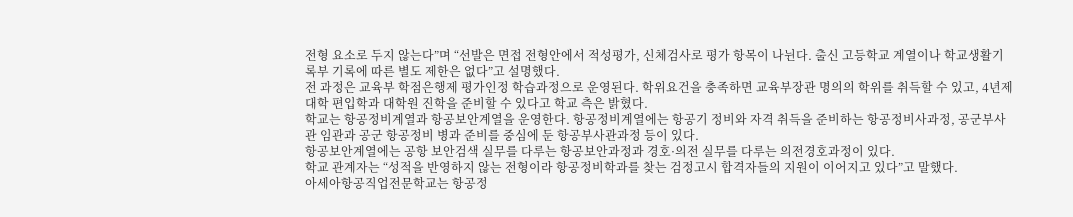전형 요소로 두지 않는다”며 “선발은 면접 전형안에서 적성평가, 신체검사로 평가 항목이 나뉜다. 출신 고등학교 계열이나 학교생활기록부 기록에 따른 별도 제한은 없다”고 설명했다.
전 과정은 교육부 학점은행제 평가인정 학습과정으로 운영된다. 학위요건을 충족하면 교육부장관 명의의 학위를 취득할 수 있고, 4년제 대학 편입학과 대학원 진학을 준비할 수 있다고 학교 측은 밝혔다.
학교는 항공정비계열과 항공보안계열을 운영한다. 항공정비계열에는 항공기 정비와 자격 취득을 준비하는 항공정비사과정, 공군부사관 임관과 공군 항공정비 병과 준비를 중심에 둔 항공부사관과정 등이 있다.
항공보안계열에는 공항 보안검색 실무를 다루는 항공보안과정과 경호·의전 실무를 다루는 의전경호과정이 있다.
학교 관계자는 “성적을 반영하지 않는 전형이라 항공정비학과를 찾는 검정고시 합격자들의 지원이 이어지고 있다”고 말했다.
아세아항공직업전문학교는 항공정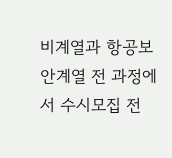비계열과 항공보안계열 전 과정에서 수시모집 전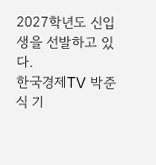2027학년도 신입생을 선발하고 있다.
한국경제TV 박준식 기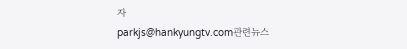자
parkjs@hankyungtv.com관련뉴스